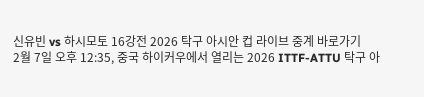신유빈 vs 하시모토 16강전 2026 탁구 아시안 컵 라이브 중계 바로가기
2월 7일 오후 12:35, 중국 하이커우에서 열리는 2026 ITTF-ATTU 탁구 아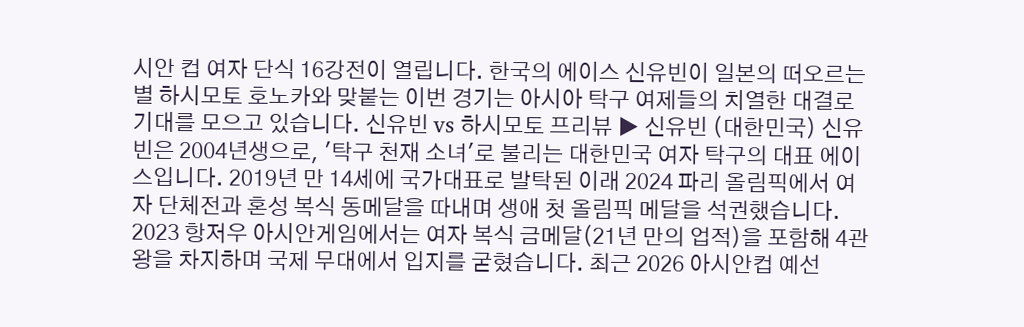시안 컵 여자 단식 16강전이 열립니다. 한국의 에이스 신유빈이 일본의 떠오르는 별 하시모토 호노카와 맞붙는 이번 경기는 아시아 탁구 여제들의 치열한 대결로 기대를 모으고 있습니다. 신유빈 vs 하시모토 프리뷰 ▶ 신유빈 (대한민국) 신유빈은 2004년생으로, '탁구 천재 소녀'로 불리는 대한민국 여자 탁구의 대표 에이스입니다. 2019년 만 14세에 국가대표로 발탁된 이래 2024 파리 올림픽에서 여자 단체전과 혼성 복식 동메달을 따내며 생애 첫 올림픽 메달을 석권했습니다. 2023 항저우 아시안게임에서는 여자 복식 금메달(21년 만의 업적)을 포함해 4관왕을 차지하며 국제 무대에서 입지를 굳혔습니다. 최근 2026 아시안컵 예선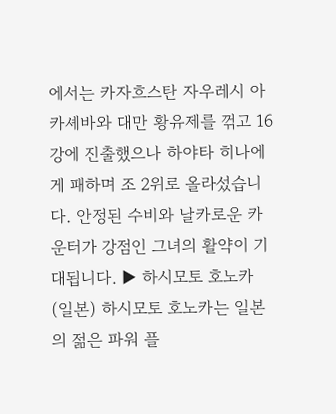에서는 카자흐스탄 자우레시 아카셰바와 대만 황유제를 꺾고 16강에 진출했으나 하야타 히나에게 패하며 조 2위로 올라섰습니다. 안정된 수비와 날카로운 카운터가 강점인 그녀의 활약이 기대됩니다. ▶ 하시모토 호노카 (일본) 하시모토 호노카는 일본의 젊은 파워 플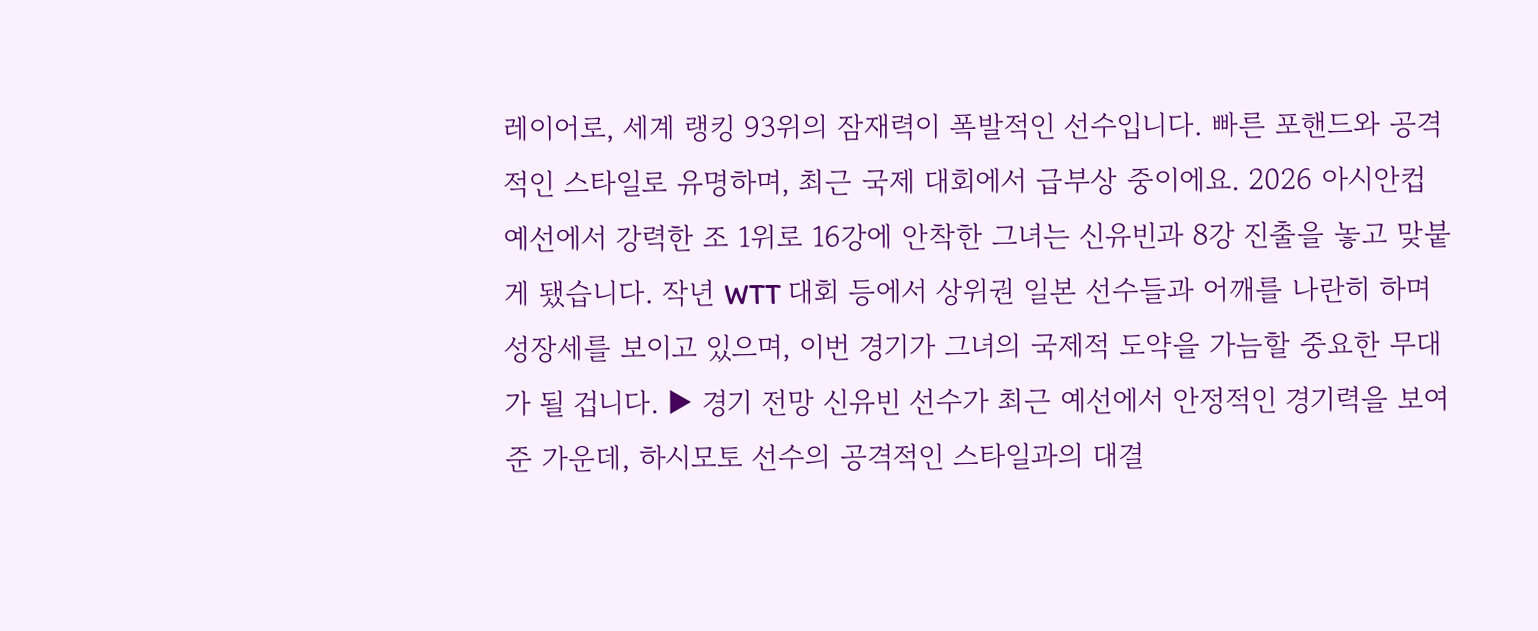레이어로, 세계 랭킹 93위의 잠재력이 폭발적인 선수입니다. 빠른 포핸드와 공격적인 스타일로 유명하며, 최근 국제 대회에서 급부상 중이에요. 2026 아시안컵 예선에서 강력한 조 1위로 16강에 안착한 그녀는 신유빈과 8강 진출을 놓고 맞붙게 됐습니다. 작년 WTT 대회 등에서 상위권 일본 선수들과 어깨를 나란히 하며 성장세를 보이고 있으며, 이번 경기가 그녀의 국제적 도약을 가늠할 중요한 무대가 될 겁니다. ▶ 경기 전망 신유빈 선수가 최근 예선에서 안정적인 경기력을 보여준 가운데, 하시모토 선수의 공격적인 스타일과의 대결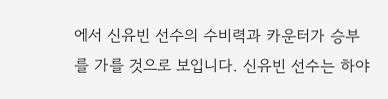에서 신유빈 선수의 수비력과 카운터가 승부를 가를 것으로 보입니다. 신유빈 선수는 하야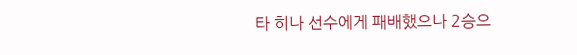타 히나 선수에게 패배했으나 2승으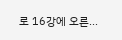로 16강에 오른...